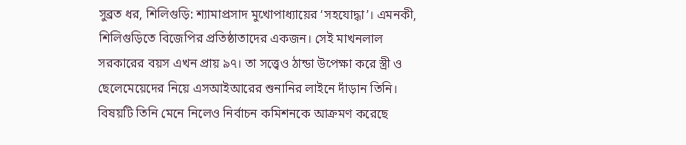সুব্রত ধর, শিলিগুড়ি: শ্যামাপ্রসাদ মুখোপাধ্যায়ের ‘সহযোদ্ধা’। এমনকী, শিলিগুড়িতে বিজেপির প্রতিষ্ঠাতাদের একজন। সেই মাখনলাল সরকারের বয়স এখন প্রায় ৯৭। তা সত্ত্বেও ঠান্ডা উপেক্ষা করে স্ত্রী ও ছেলেমেয়েদের নিয়ে এসআইআরের শুনানির লাইনে দাঁড়ান তিনি। বিষয়টি তিনি মেনে নিলেও নির্বাচন কমিশনকে আক্রমণ করেছে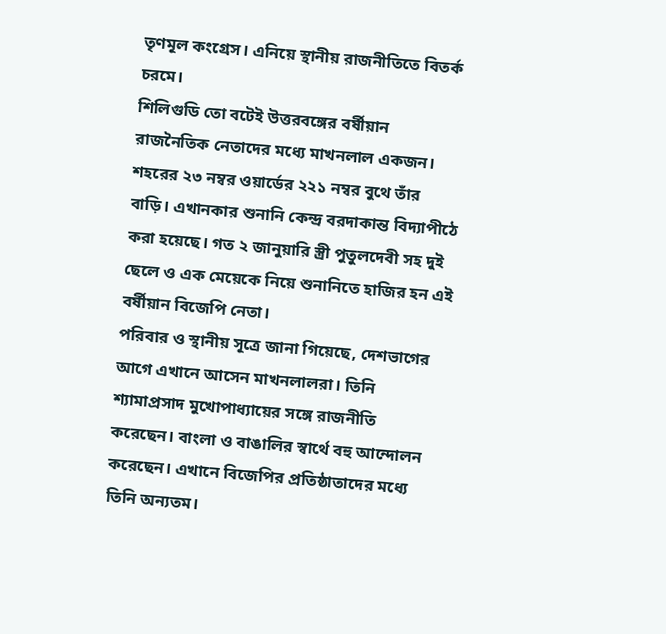তৃণমূল কংগ্রেস। এনিয়ে স্থানীয় রাজনীতিতে বিতর্ক চরমে।
শিলিগুডি তো বটেই উত্তরবঙ্গের বর্ষীয়ান রাজনৈতিক নেতাদের মধ্যে মাখনলাল একজন। শহরের ২৩ নম্বর ওয়ার্ডের ২২১ নম্বর বুথে তাঁর বাড়ি। এখানকার শুনানি কেন্দ্র বরদাকান্ত বিদ্যাপীঠে করা হয়েছে। গত ২ জানুয়ারি স্ত্রী পুতুলদেবী সহ দুই ছেলে ও এক মেয়েকে নিয়ে শুনানিতে হাজির হন এই বর্ষীয়ান বিজেপি নেতা।
পরিবার ও স্থানীয় সূত্রে জানা গিয়েছে, দেশভাগের আগে এখানে আসেন মাখনলালরা। তিনি শ্যামাপ্রসাদ মুখোপাধ্যায়ের সঙ্গে রাজনীতি করেছেন। বাংলা ও বাঙালির স্বার্থে বহু আন্দোলন করেছেন। এখানে বিজেপির প্রতিষ্ঠাতাদের মধ্যে তিনি অন্যতম।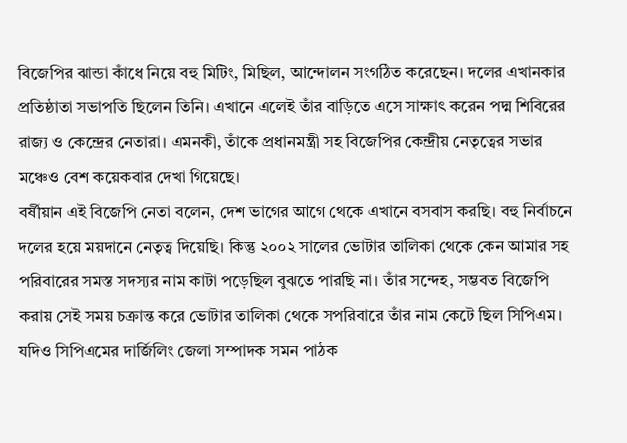বিজেপির ঝান্ডা কাঁধে নিয়ে বহু মিটিং, মিছিল, আন্দোলন সংগঠিত করেছেন। দলের এখানকার প্রতিষ্ঠাতা সভাপতি ছিলেন তিনি। এখানে এলেই তাঁর বাড়িতে এসে সাক্ষাৎ করেন পদ্ম শিবিরের রাজ্য ও কেন্দ্রের নেতারা। এমনকী, তাঁকে প্রধানমন্ত্রী সহ বিজেপির কেন্দ্রীয় নেতৃত্বের সভার মঞ্চেও বেশ কয়েকবার দেখা গিয়েছে।
বর্ষীয়ান এই বিজেপি নেতা বলেন, দেশ ভাগের আগে থেকে এখানে বসবাস করছি। বহু নির্বাচনে দলের হয়ে ময়দানে নেতৃত্ব দিয়েছি। কিন্তু ২০০২ সালের ভোটার তালিকা থেকে কেন আমার সহ পরিবারের সমস্ত সদস্যর নাম কাটা পড়েছিল বুঝতে পারছি না। তাঁর সন্দেহ, সম্ভবত বিজেপি করায় সেই সময় চক্রান্ত করে ভোটার তালিকা থেকে সপরিবারে তাঁর নাম কেটে ছিল সিপিএম।
যদিও সিপিএমের দার্জিলিং জেলা সম্পাদক সমন পাঠক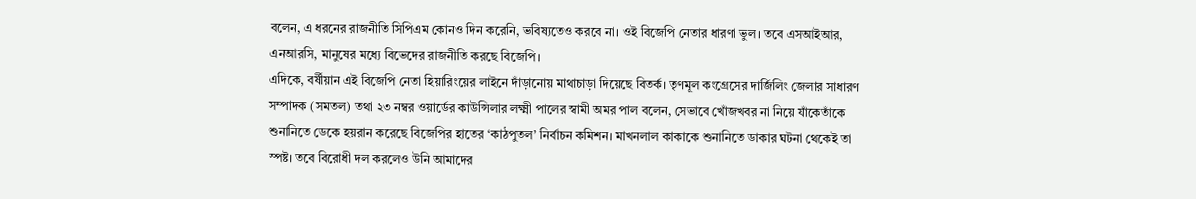বলেন, এ ধরনের রাজনীতি সিপিএম কোনও দিন করেনি, ভবিষ্যতেও করবে না। ওই বিজেপি নেতার ধারণা ভুল। তবে এসআইআর, এনআরসি, মানুষের মধ্যে বিভেদের রাজনীতি করছে বিজেপি।
এদিকে, বর্ষীয়ান এই বিজেপি নেতা হিয়ারিংয়ের লাইনে দাঁড়ানোয় মাথাচাড়া দিয়েছে বিতর্ক। তৃণমূল কংগ্রেসের দার্জিলিং জেলার সাধারণ সম্পাদক (সমতল) তথা ২৩ নম্বর ওয়ার্ডের কাউন্সিলার লক্ষ্মী পালের স্বামী অমর পাল বলেন, সেভাবে খোঁজখবর না নিয়ে যাঁকেতাঁকে শুনানিতে ডেকে হয়রান করেছে বিজেপির হাতের ‘কাঠপুতল’ নির্বাচন কমিশন। মাখনলাল কাকাকে শুনানিতে ডাকার ঘটনা থেকেই তা স্পষ্ট। তবে বিরোধী দল করলেও উনি আমাদের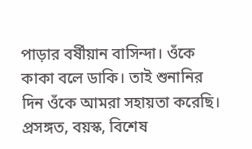পাড়ার বর্ষীয়ান বাসিন্দা। ওঁকে কাকা বলে ডাকি। তাই শুনানির দিন ওঁকে আমরা সহায়তা করেছি।
প্রসঙ্গত, বয়স্ক, বিশেষ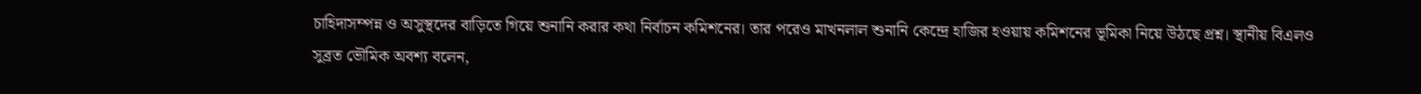চাহিদাসম্পন্ন ও অসুস্থদের বাড়িতে গিয়ে শুনানি করার কথা নির্বাচন কমিশনের। তার পরেও মাখনলাল শুনানি কেন্দ্রে হাজির হওয়ায় কমিশনের ভূমিকা নিয়ে উঠছে প্রশ্ন। স্থানীয় বিএলও সুব্রত ভৌমিক অবশ্য বলেন,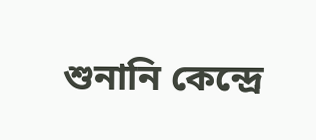শুনানি কেন্দ্রে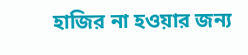হাজির না হওয়ার জন্য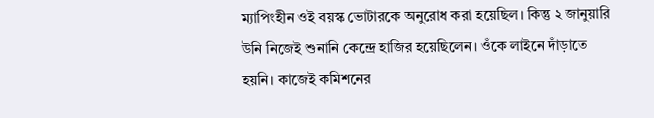ম্যাপিংহীন ওই বয়স্ক ভোটারকে অনুরোধ করা হয়েছিল। কিন্তু ২ জানুয়ারি উনি নিজেই শুনানি কেন্দ্রে হাজির হয়েছিলেন। ওঁকে লাইনে দাঁড়াতে হয়নি। কাজেই কমিশনের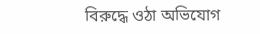বিরুদ্ধে ওঠা অভিযোগ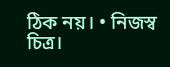ঠিক নয়। • নিজস্ব চিত্র।